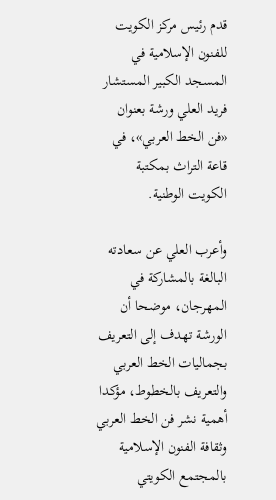قدم رئيس مركز الكويت للفنون الإسلامية في المسجد الكبير المستشار فريد العلي ورشة بعنوان «فن الخط العربي»، في قاعة التراث بمكتبة الكويت الوطنية.

وأعرب العلي عن سعادته البالغة بالمشاركة في المهرجان، موضحا أن الورشة تهدف إلى التعريف بجماليات الخط العربي والتعريف بالخطوط، مؤكدا أهمية نشر فن الخط العربي وثقافة الفنون الإسلامية بالمجتمع الكويتي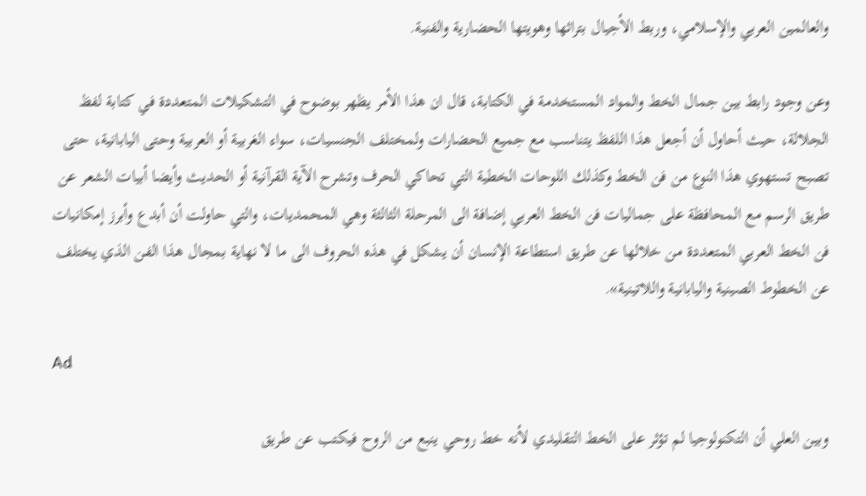والعالمين العربي والإسلامي، وربط الأجيال بتراثها وهويتها الحضارية والفنية.

وعن وجود رابط بين جمال الخط والمواد المستخدمة في الكتابة، قال ان هذا الأمر يظهر بوضوح في التشكيلات المتعددة في كتابة لفظ الجلالة، حيث أحاول أن أجعل هذا اللفظ يتناسب مع جميع الحضارات ولمختلف الجنسيات، سواء الغربية أو العربية وحتى اليابانية، حتى تصبح تستهوي هذا النوع من فن الخط وكذلك اللوحات الخطية التي تحاكي الحرف وتشرح الآية القرآنية أو الحديث وأيضا أبيات الشعر عن طريق الرسم مع المحافظة على جماليات فن الخط العربي إضافة الى المرحلة الثالثة وهي المحمديات، والتي حاولت أن أبدع وأبرز إمكانيات فن الخط العربي المتعددة من خلالها عن طريق استطاعة الإنسان أن يشكل في هذه الحروف الى ما لا نهاية بمجال هذا الفن الذي يختلف عن الخطوط الصينية واليابانية واللاتينية».

Ad

وبين العلي أن التكنولوجيا لم تؤثر على الخط التقليدي لأنه خط روحي ينبع من الروح فيكتب عن طريق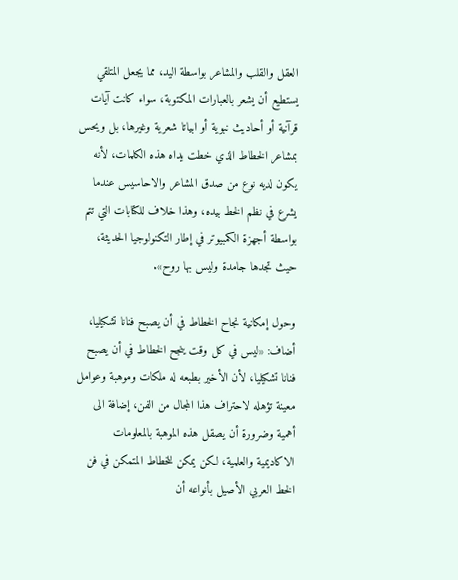العقل والقلب والمشاعر بواسطة اليد، مما يجعل المتلقي يستطيع أن يشعر بالعبارات المكتوبة، سواء كانت آيات قرآنية أو أحاديث نبوية أو ابياتا شعرية وغيرها، بل ويحس بمشاعر الخطاط الذي خطت يداه هذه الكلمات، لأنه يكون لديه نوع من صدق المشاعر والاحاسيس عندما يشرع في نظم الخط بيده، وهذا خلاف للكتابات التي تتم بواسطة أجهزة الكمبيوتر في إطار التكنولوجيا الحديثة، حيث تجدها جامدة وليس بها روح».

وحول إمكانية نجاح الخطاط في أن يصبح فنانا تشكيليا، أضاف: «ليس في كل وقت ينجح الخطاط في أن يصبح فنانا تشكيليا، لأن الأخير بطبعه له ملكات وموهبة وعوامل معينة تؤهله لاحتراف هذا المجال من الفن، إضافة الى أهمية وضرورة أن يصقل هذه الموهبة بالمعلومات الاكاديمية والعلمية، لكن يمكن للخطاط المتمكن في فن الخط العربي الأصيل بأنواعه أن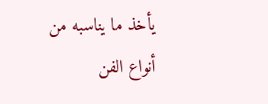يأخذ ما يناسبه من أنواع الفن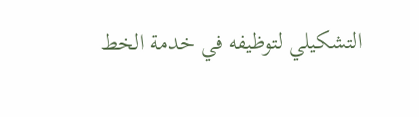التشكيلي لتوظيفه في خدمة الخط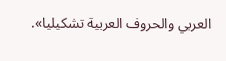العربي والحروف العربية تشكيليا».